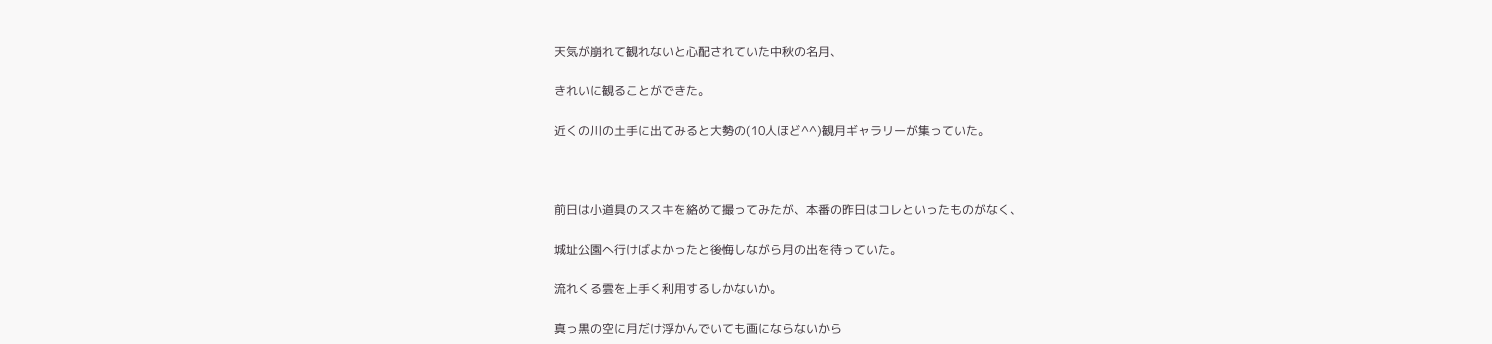天気が崩れて観れないと心配されていた中秋の名月、

きれいに観ることができた。

近くの川の土手に出てみると大勢の(10人ほど^^)観月ギャラリーが集っていた。



前日は小道具のススキを絡めて撮ってみたが、本番の昨日はコレといったものがなく、

城址公園へ行けばよかったと後悔しながら月の出を待っていた。

流れくる雲を上手く利用するしかないか。

真っ黒の空に月だけ浮かんでいても画にならないから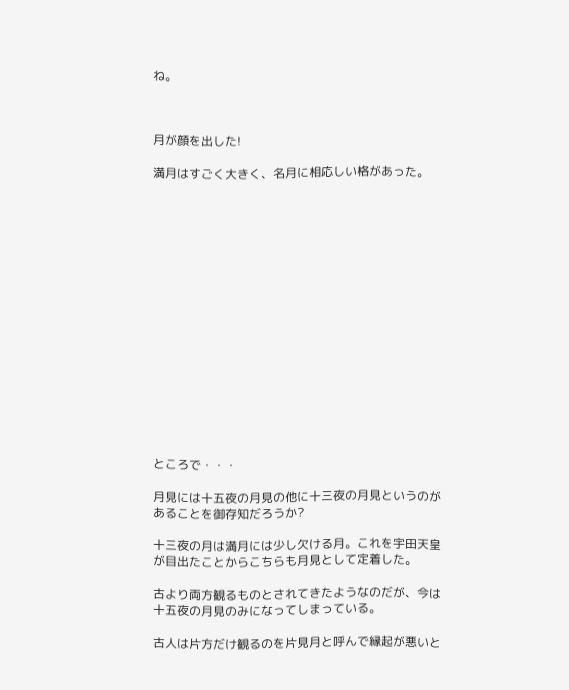ね。



月が顔を出した!

満月はすごく大きく、名月に相応しい格があった。

















ところで・・・

月見には十五夜の月見の他に十三夜の月見というのがあることを御存知だろうか?

十三夜の月は満月には少し欠ける月。これを宇田天皇が目出たことからこちらも月見として定着した。

古より両方観るものとされてきたようなのだが、今は十五夜の月見のみになってしまっている。

古人は片方だけ観るのを片見月と呼んで縁起が悪いと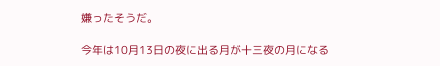嫌ったそうだ。

今年は10月13日の夜に出る月が十三夜の月になる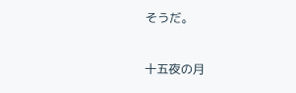そうだ。

十五夜の月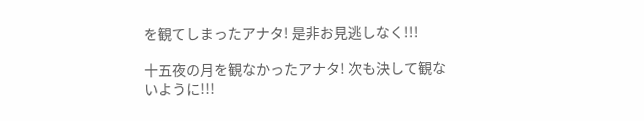を観てしまったアナタ! 是非お見逃しなく!!!

十五夜の月を観なかったアナタ! 次も決して観ないように!!!